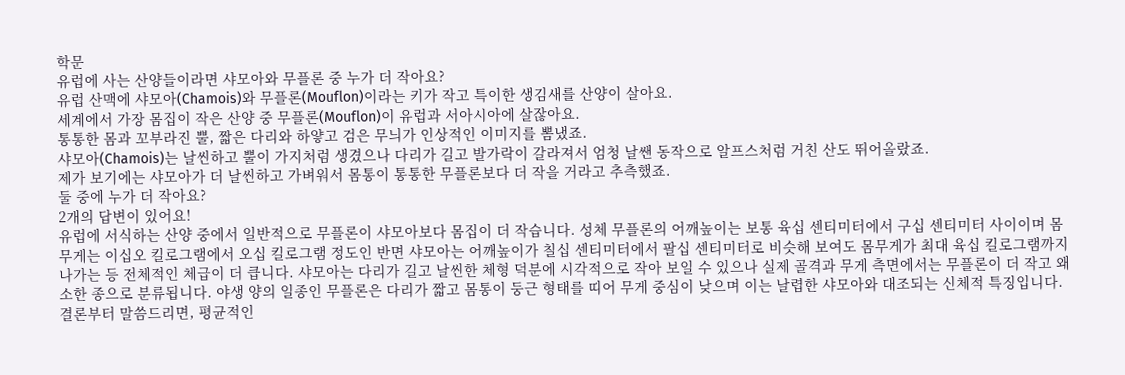학문
유럽에 사는 산양들이라면 샤모아와 무플론 중 누가 더 작아요?
유럽 산맥에 샤모아(Chamois)와 무플론(Mouflon)이라는 키가 작고 특이한 생김새를 산양이 살아요.
세계에서 가장 몸집이 작은 산양 중 무플론(Mouflon)이 유럽과 서아시아에 살잖아요.
통통한 몸과 꼬부라진 뿔, 짧은 다리와 하얗고 검은 무늬가 인상적인 이미지를 뽐냈죠.
샤모아(Chamois)는 날씬하고 뿔이 가지처럼 생겼으나 다리가 길고 발가락이 갈라져서 엄청 날쌘 동작으로 알프스처럼 거친 산도 뛰어올랐죠.
제가 보기에는 샤모아가 더 날씬하고 가벼워서 몸통이 통통한 무플론보다 더 작을 거라고 추측했죠.
둘 중에 누가 더 작아요?
2개의 답변이 있어요!
유럽에 서식하는 산양 중에서 일반적으로 무플론이 샤모아보다 몸집이 더 작습니다. 성체 무플론의 어깨높이는 보통 육십 센티미터에서 구십 센티미터 사이이며 몸무게는 이십오 킬로그램에서 오십 킬로그램 정도인 반면 샤모아는 어깨높이가 칠십 센티미터에서 팔십 센티미터로 비슷해 보여도 몸무게가 최대 육십 킬로그램까지 나가는 등 전체적인 체급이 더 큽니다. 샤모아는 다리가 길고 날씬한 체형 덕분에 시각적으로 작아 보일 수 있으나 실제 골격과 무게 측면에서는 무플론이 더 작고 왜소한 종으로 분류됩니다. 야생 양의 일종인 무플론은 다리가 짧고 몸통이 둥근 형태를 띠어 무게 중심이 낮으며 이는 날렵한 샤모아와 대조되는 신체적 특징입니다.
결론부터 말씀드리면, 평균적인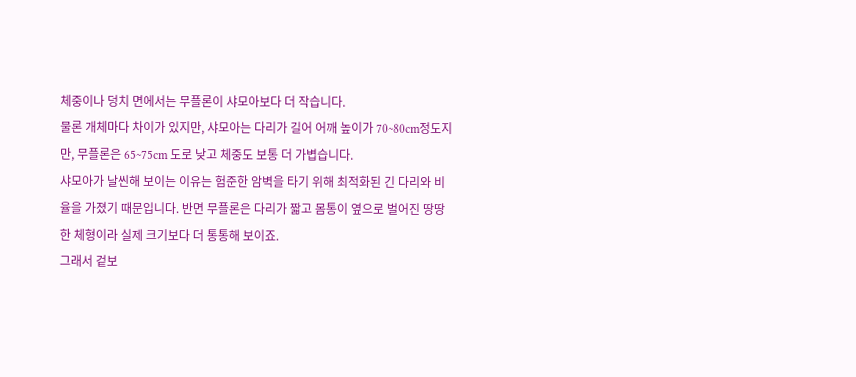체중이나 덩치 면에서는 무플론이 샤모아보다 더 작습니다.
물론 개체마다 차이가 있지만, 샤모아는 다리가 길어 어깨 높이가 70~80cm정도지만, 무플론은 65~75cm 도로 낮고 체중도 보통 더 가볍습니다.
샤모아가 날씬해 보이는 이유는 험준한 암벽을 타기 위해 최적화된 긴 다리와 비율을 가졌기 때문입니다. 반면 무플론은 다리가 짧고 몸통이 옆으로 벌어진 땅땅한 체형이라 실제 크기보다 더 통통해 보이죠.
그래서 겉보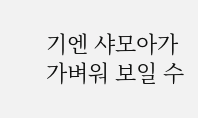기엔 샤모아가 가벼워 보일 수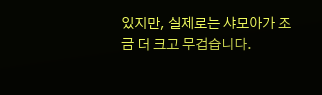있지만, 실제로는 샤모아가 조금 더 크고 무겁습니다.